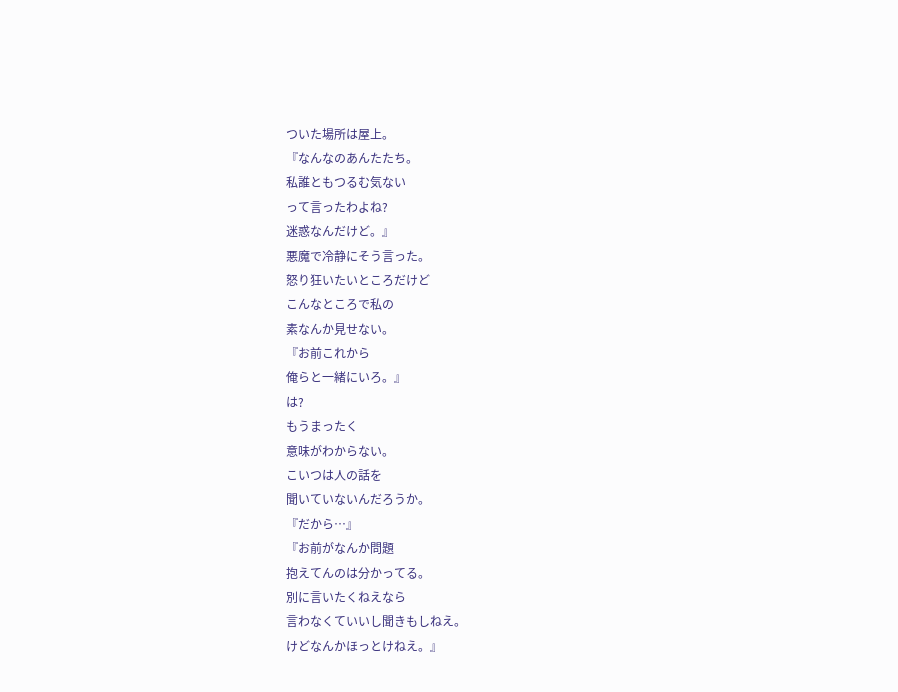ついた場所は屋上。
『なんなのあんたたち。
私誰ともつるむ気ない
って言ったわよね?
迷惑なんだけど。』
悪魔で冷静にそう言った。
怒り狂いたいところだけど
こんなところで私の
素なんか見せない。
『お前これから
俺らと一緒にいろ。』
は?
もうまったく
意味がわからない。
こいつは人の話を
聞いていないんだろうか。
『だから…』
『お前がなんか問題
抱えてんのは分かってる。
別に言いたくねえなら
言わなくていいし聞きもしねえ。
けどなんかほっとけねえ。』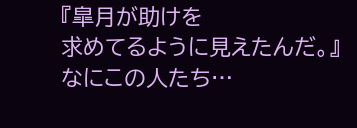『皐月が助けを
求めてるように見えたんだ。』
なにこの人たち…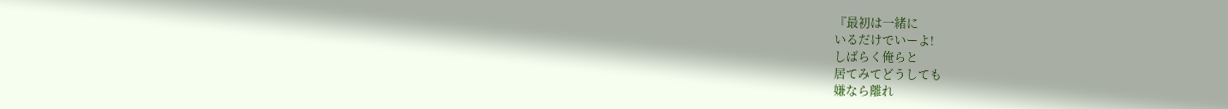『最初は一緒に
いるだけでいーよ!
しばらく俺らと
居てみてどうしても
嫌なら離れ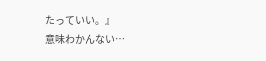たっていい。』
意味わかんない…